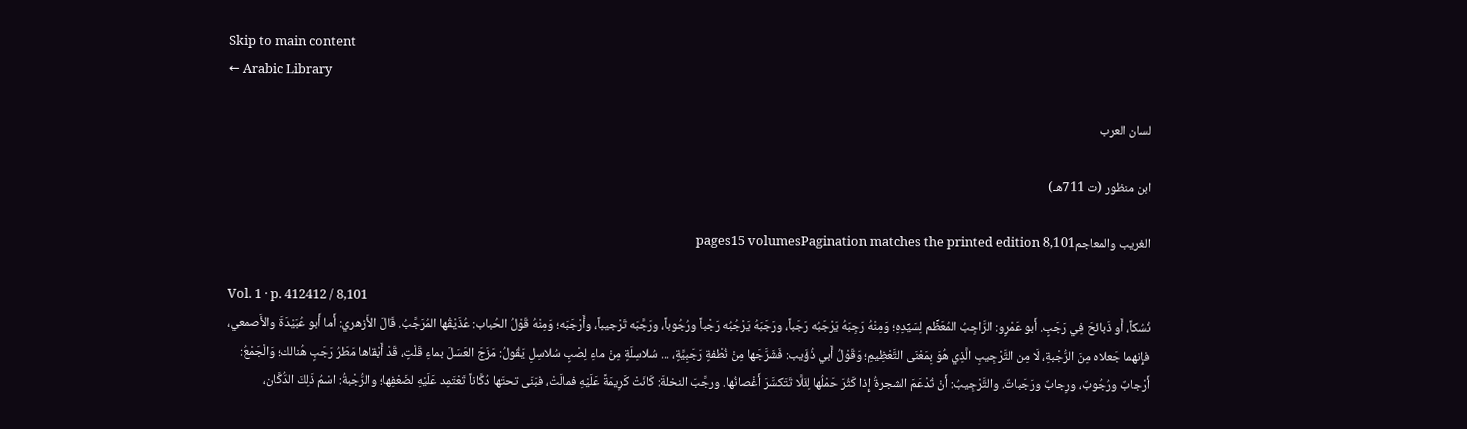Skip to main content
← Arabic Library

لسان العرب

ابن منظور (ت 711هـ)

الغريب والمعاجم8,101 pages15 volumesPagination matches the printed edition

Vol. 1 · p. 412412 / 8,101
نُسُكاً، أَو ذَبائحَ فِي رَجَبٍ. أَبو عَمْرٍو: الرَّاجِبُ المُعَظِّم لِسَيِّدِهِ؛ وَمِنْهُ رَجِبَهُ يَرْجَبُه رَجَباً، ورَجَبَهُ يَرْجُبُه رَجْباً ورُجُوباً، ورَجَّبَه تَرْجيباً، وأَرْجَبَه؛ وَمِنْهُ قَوْلُ الحُباب: عُذَيْقُها المُرَجَّبُ. قَالَ الأَزهري: أَما أَبو عُبَيْدَةَ والأَصمعي، فإِنهما جَعلاه مِنَ الرُّجْبةِ، لَا مِن التَّرْجِيبِ الَّذِي هُوَ بِمَعْنَى التَّعْظِيمِ؛ وَقَوْلُ أَبي ذُؤَيب: فَشَرَّجَها مِنْ نُطْفةٍ رَجَبِيَّةٍ، ... سُلاسِلَةٍ مِنْ ماءِ لِصْبٍ سُلاسِلِ يَقُولُ: مَزَجَ العَسَلَ بماءِ قَلْتٍ، قَدْ أَبْقاها مَطَرُ رَجَبٍ هُنالك؛ وَالْجَمْعُ: أَرْجابٌ ورُجُوبٌ، ورِجابٌ ورَجَباتٌ. والتَّرْجِيبُ: أَنْ تُدْعَمَ الشجرةُ إِذا كَثُرَ حَمْلُها لِئَلَّا تَتَكسَّرَ أَغْصانُها. ورجَّبَ النخلةَ: كَانَتْ كَرِيمَةً عَلَيْهِ فمالَتْ، فبَنَى تحتَها دُكَّاناً تَعْتَمِد عَلَيْهِ لضَعْفِها؛ والرُّجْبةُ: اسْمُ ذَلِكَ الدُّكَّان،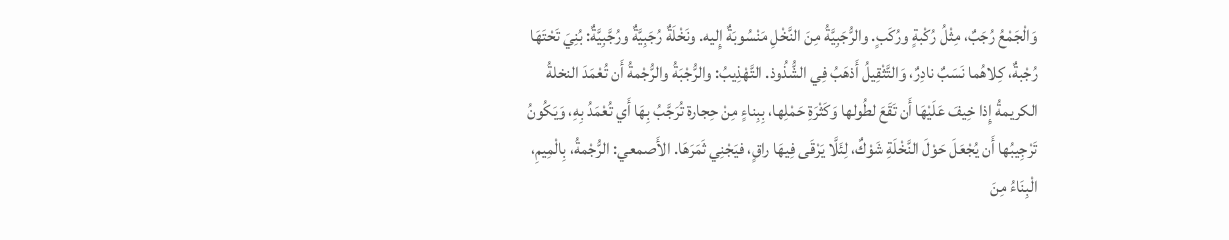وَالْجَمْعُ رُجَبٌ، مِثْلُ رُكْبةٍ ورُكَبٍ. والرُّجَبِيَّةُ مِنَ النَّخْلِ مَنْسُوبَةٌ إِليه. ونَخْلَةٌ رُجَبِيَّةٌ ورُجَّبِيَّةٌ: بُنِيَ تَحْتَهَا رُجْبةٌ، كِلاهُما نَسَبٌ نادِرٌ، وَالتَّثْقِيلُ أَذهَبُ فِي الشُّذُوذ. التَّهْذِيبُ: والرُّجْبَةُ والرُّجْمةُ أَن تُعْمَدَ النخلةُ الكريمةُ إِذا خِيفَ عَلَيْهَا أَن تَقَعَ لطُولها وَكَثْرَةِ حَمْلِها، بِبِناءٍ مِنْ حِجارة تُرَجَّبُ بِهَا أَي تُعْمَدُ بِهِ، وَيَكُونُ تَرْجِيبُها أَن يُجْعَلَ حَوْلَ النَّخْلَةِ شَوْكٌ، لِئَلَّا يَرْقَى فِيهَا راقٍ، فيَجْنِي ثَمَرَهَا. الأَصمعي: الرُّجْمةُ، بِالْمِيمِ، الْبِنَاءُ مِنَ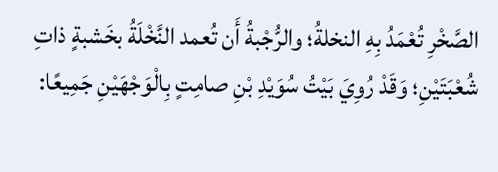الصَّخْرِ تُعْمَدُ بِهِ النخلةُ؛ والرُّجْبةُ أَن تُعمد النَّخْلَةُ بخَشبةٍ ذاتِ شُعْبَتَيْنِ؛ وَقَدْ رُوِيَ بَيْتُ سُوَيْدِ بْنِ صامِتٍ بِالْوَجْهَيْنِ جَمِيعًا: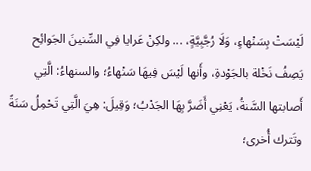لَيْسَتْ بِسَنْهاءٍ، وَلَا رُجَّبِيَّةٍ، ... ولكِنْ عَرايا فِي السِّنينَ الجَوائِح يَصِفُ نَخْلة بالجَوْدةِ، وأَنها لَيْسَ فِيهَا سَنْهاءُ؛ والسنهاءُ: الَّتِي أَصابتها السَّنةُ، يَعْنِي أَضَرَّ بِهَا الجَدْبُ؛ وَقِيلَ: هِيَ الَّتِي تَحْمِلُ سَنَةً وتَترك أُخرى؛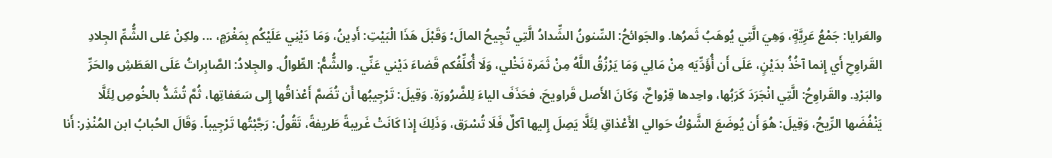والعَرايا: جَمْعُ عَرِيَّةٍ، وَهِيَ الَّتِي يُوهَبُ ثَمرُها. والجَوائحُ: السِّنونُ الشِّدادُ الَّتِي تُجِيحُ المالَ؛ وَقَبْلَ هَذَا الْبَيْتِ: أَدِينُ، وَمَا دَيْنِي عَلَيْكُم بِمَغْرَمٍ، ... ولكِنْ عَلى الشُّمِّ الجِلادِ القَراوِحِ أَي إِنما آخُذُ بدَيْنٍ، عَلَى أَن أُؤَدِّيَه مِنْ مَالِي وَمَا يَرْزُقُ اللَّهُ مِنْ ثَمَرة نَخْلي، وَلَا أُكلِّفُكم قَضاءَ دَيْني عَنِّي. والشُّمُّ: الطِّوالُ. والجِلادُ: الصَّابِراتُ عَلَى العَطَشِ والحَرِّ والبَرْدِ. والقَراوِحُ: الَّتِي انْجَرَدَ كَرَبُها، واحِدها قِرْواحٌ، وَكَانَ الأَصل قَراويحَ، فحَذَفَ الياءَ لِلضَّرُورَةِ. وَقِيلَ: تَرْجِيبُها أَن تُضَمَّ أَعْذاقُها إِلى سَعَفاتِها، ثُمَّ تُشَدُّ بالخُوصِ لِئَلَّا يَنْفُضَها الرِّيحُ، وَقِيلَ: هُوَ أَن يُوضَعَ الشَّوْكُ حَوالي الأَعْذاقِ لِئَلَّا يَصِلَ إِليها آكلٌ فَلَا تُسْرَق، وَذَلِكَ إِذا كَانَتْ غَريبةً طَريفةً، تَقُولُ: رَجَّبْتُها تَرْجِيباً. وَقَالَ الحُبابُ ابن المُنْذِر: أَنا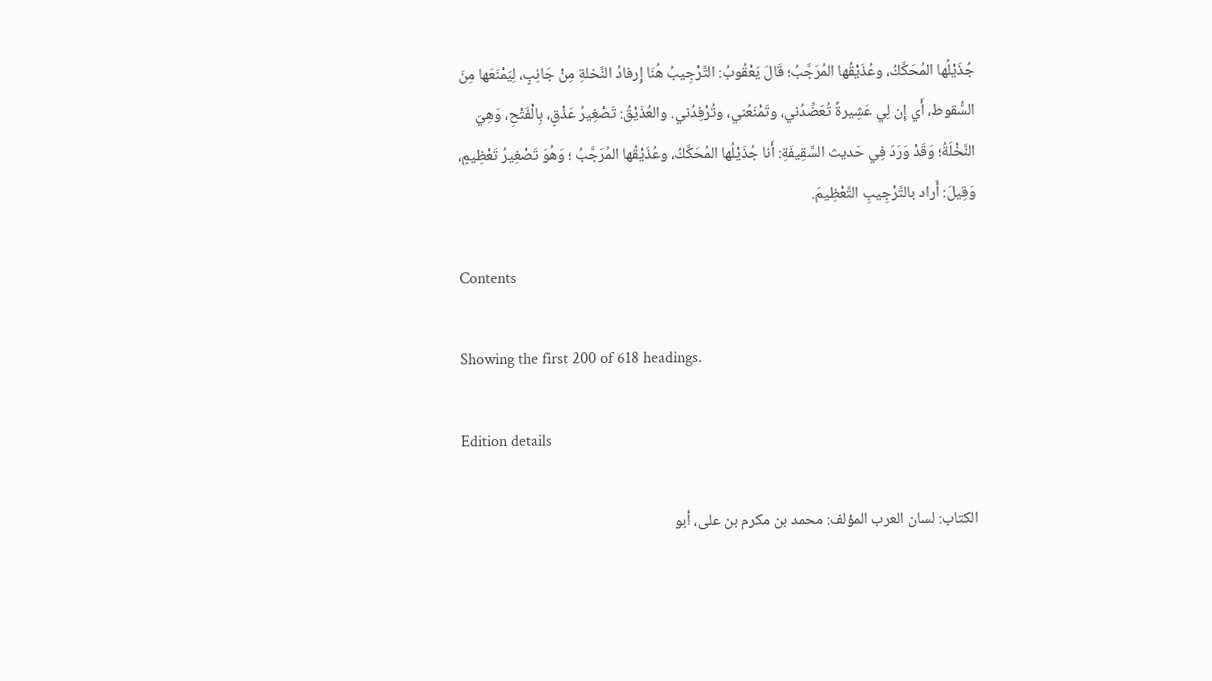جُذَيْلُها المُحَكَّكُ، وعُذَيْقُها المُرَجَّبُ؛ قَالَ يَعْقُوبُ: التَّرْجِيبُ هُنَا إِرفادُ النَّخلةِ مِنْ جَانِبٍ، لِيَمْنَعَها مِنَ السُّقوط، أَي إِن لِي عَشِيرةً تُعَضِّدُني، وتَمْنَعُني، وتُرْفِدُني. والعُذَيْقُ: تَصْغِيرُ عَذْقٍ، بِالْفَتْحِ، وَهِيَ النَّخْلَةُ؛ وَقَدْ وَرَدَ فِي حَديث السَّقِيفَةِ: أَنا جُذَيْلُها المُحَكَّكُ، وعُذَيْقُها المُرَجَّبُ ؛ وَهُوَ تَصْغِيرُ تَعْظِيمٍ، وَقِيلَ: أَراد بالتَّرْجِيبِ التَّعْظِيمَ.

Contents

Showing the first 200 of 618 headings.

Edition details

الكتاب: لسان العرب المؤلف: محمد بن مكرم بن على، أبو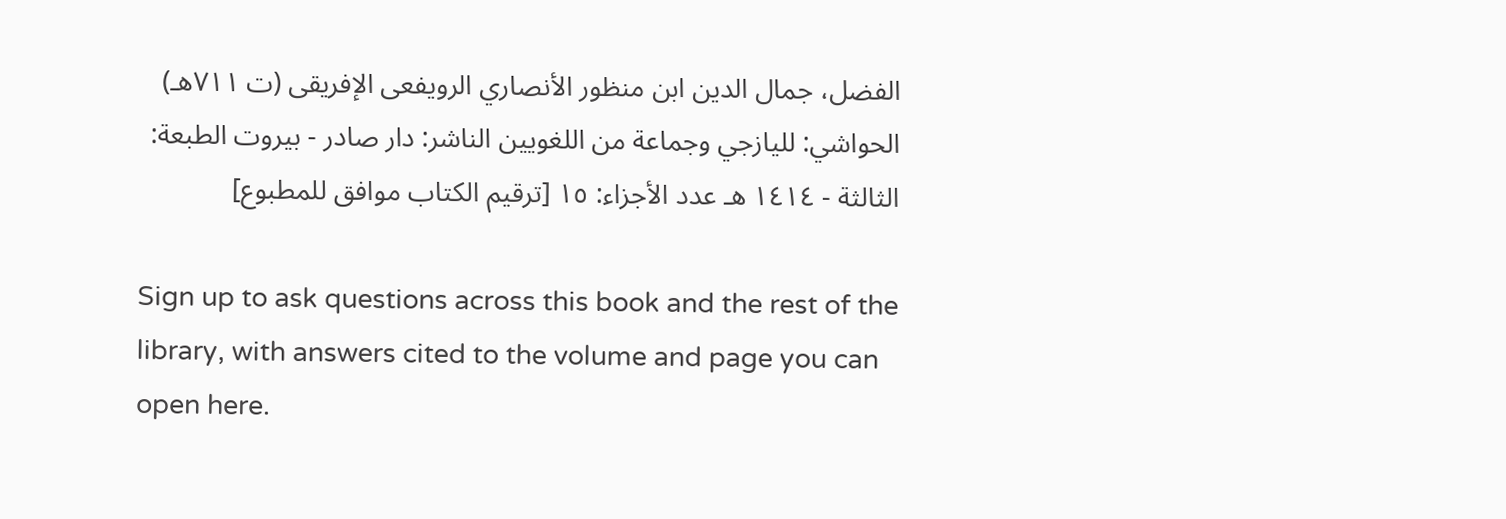الفضل، جمال الدين ابن منظور الأنصاري الرويفعى الإفريقى (ت ٧١١هـ) الحواشي: لليازجي وجماعة من اللغويين الناشر: دار صادر - بيروت الطبعة: الثالثة - ١٤١٤ هـ عدد الأجزاء: ١٥ [ترقيم الكتاب موافق للمطبوع]

Sign up to ask questions across this book and the rest of the library, with answers cited to the volume and page you can open here.